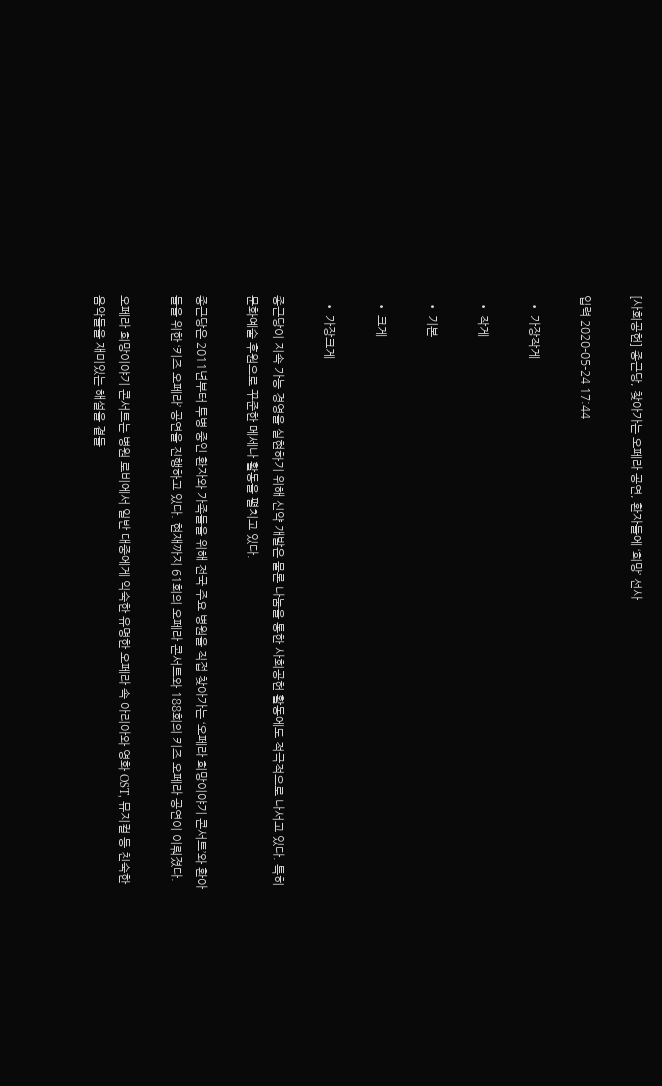[사회공헌] 종근당, 찾아가는 오페라 공연, 환자들에 ‘희망’ 선사

입력 2020-05-24 17:44

  • 가장작게

  • 작게

  • 기본

  • 크게

  • 가장크게

종근당이 지속 가능 경영을 실현하기 위해 신약 개발은 물론 나눔을 통한 사회공헌 활동에도 적극적으로 나서고 있다. 특히 문화예술 후원으로 꾸준한 메세나 활동을 펼치고 있다.

종근당은 2011년부터 투병 중인 환자와 가족들을 위해 전국 주요 병원을 직접 찾아가는 ‘오페라 희망이야기 콘서트’와 환아들을 위한 ‘키즈 오페라’ 공연을 진행하고 있다. 현재까지 61회의 오페라 콘서트와 188회의 키즈 오페라 공연이 이뤄졌다.

오페라 희망이야기 콘서트는 병원 로비에서 일반 대중에게 익숙한 유명한 오페라 속 아리아와 영화 OST, 뮤지컬 등 친숙한 음악들을 재미있는 해설을 곁들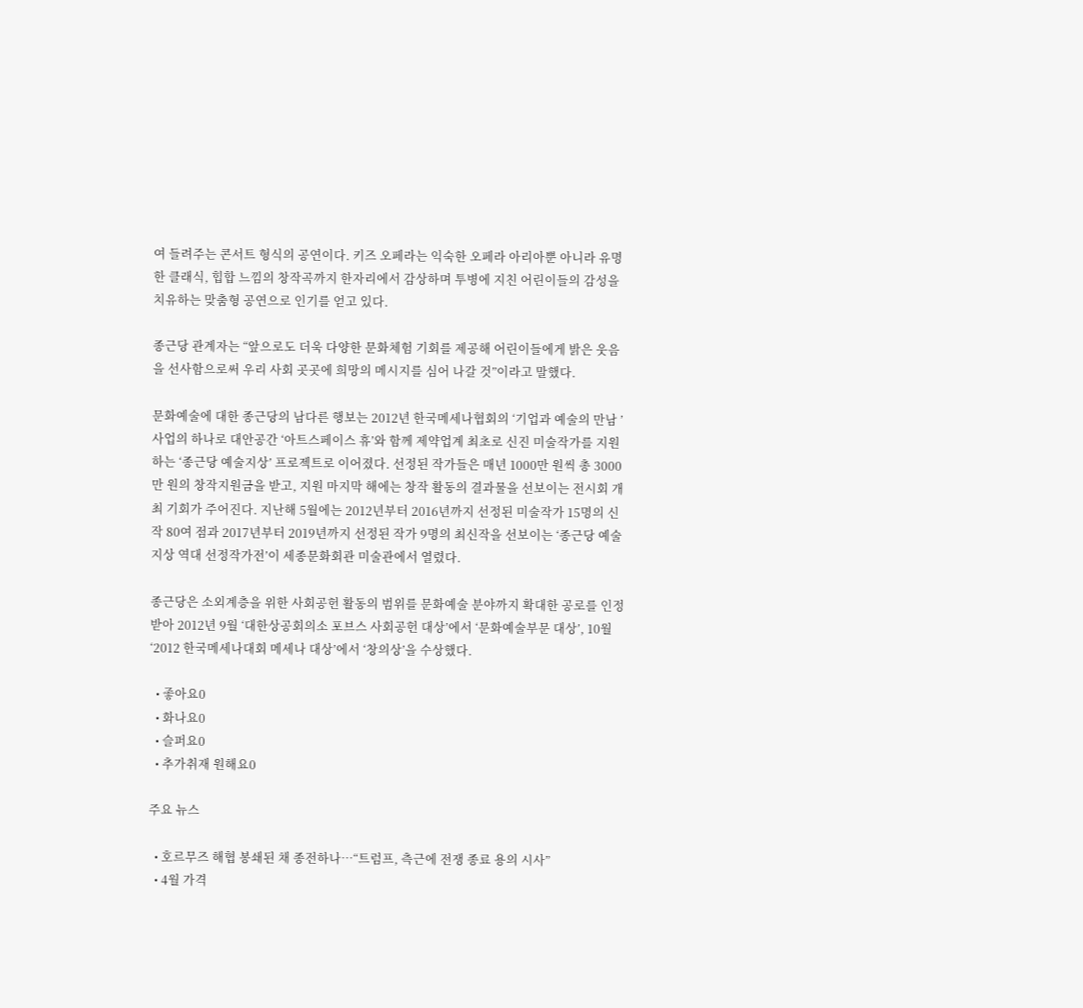여 들려주는 콘서트 형식의 공연이다. 키즈 오페라는 익숙한 오페라 아리아뿐 아니라 유명한 클래식, 힙합 느낌의 창작곡까지 한자리에서 감상하며 투병에 지친 어린이들의 감성을 치유하는 맞춤형 공연으로 인기를 얻고 있다.

종근당 관계자는 “앞으로도 더욱 다양한 문화체험 기회를 제공해 어린이들에게 밝은 웃음을 선사함으로써 우리 사회 곳곳에 희망의 메시지를 심어 나갈 것”이라고 말했다.

문화예술에 대한 종근당의 남다른 행보는 2012년 한국메세나협회의 ‘기업과 예술의 만남 ’사업의 하나로 대안공간 ‘아트스페이스 휴’와 함께 제약업계 최초로 신진 미술작가를 지원하는 ‘종근당 예술지상’ 프로젝트로 이어졌다. 선정된 작가들은 매년 1000만 원씩 총 3000만 원의 창작지원금을 받고, 지원 마지막 해에는 창작 활동의 결과물을 선보이는 전시회 개최 기회가 주어진다. 지난해 5월에는 2012년부터 2016년까지 선정된 미술작가 15명의 신작 80여 점과 2017년부터 2019년까지 선정된 작가 9명의 최신작을 선보이는 ‘종근당 예술지상 역대 선정작가전’이 세종문화회관 미술관에서 열렸다.

종근당은 소외계층을 위한 사회공헌 활동의 범위를 문화예술 분야까지 확대한 공로를 인정받아 2012년 9월 ‘대한상공회의소 포브스 사회공헌 대상’에서 ‘문화예술부문 대상’, 10월 ‘2012 한국메세나대회 메세나 대상’에서 ‘창의상’을 수상했다.

  • 좋아요0
  • 화나요0
  • 슬퍼요0
  • 추가취재 원해요0

주요 뉴스

  • 호르무즈 해협 봉쇄된 채 종전하나⋯“트럼프, 측근에 전쟁 종료 용의 시사”
  • 4월 가격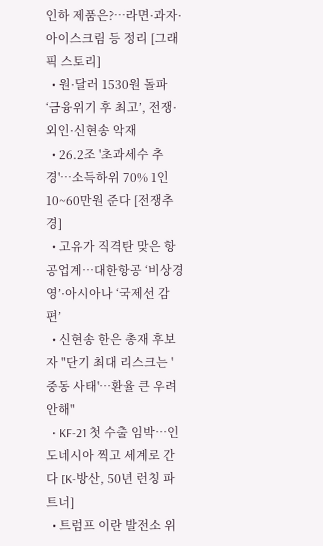인하 제품은?…라면·과자·아이스크림 등 정리 [그래픽 스토리]
  • 원·달러 1530원 돌파 ‘금융위기 후 최고’, 전쟁·외인·신현송 악재
  • 26.2조 '초과세수 추경'…소득하위 70% 1인 10~60만원 준다 [전쟁추경]
  • 고유가 직격탄 맞은 항공업계…대한항공 ‘비상경영’·아시아나 ‘국제선 감편’
  • 신현송 한은 총재 후보자 "단기 최대 리스크는 '중동 사태'⋯환율 큰 우려 안해"
  • KF-21 첫 수출 임박…인도네시아 찍고 세계로 간다 [K-방산, 50년 런칭 파트너]
  • 트럼프 이란 발전소 위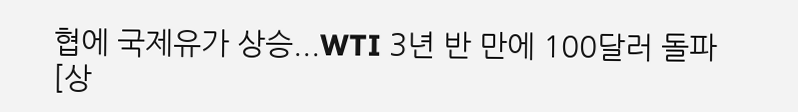협에 국제유가 상승...WTI 3년 반 만에 100달러 돌파 [상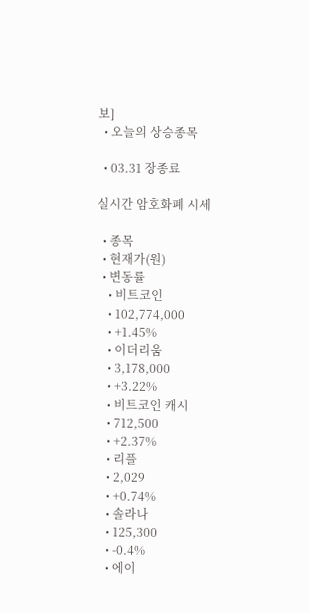보]
  • 오늘의 상승종목

  • 03.31 장종료

실시간 암호화폐 시세

  • 종목
  • 현재가(원)
  • 변동률
    • 비트코인
    • 102,774,000
    • +1.45%
    • 이더리움
    • 3,178,000
    • +3.22%
    • 비트코인 캐시
    • 712,500
    • +2.37%
    • 리플
    • 2,029
    • +0.74%
    • 솔라나
    • 125,300
    • -0.4%
    • 에이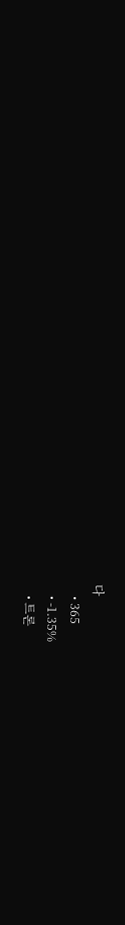다
    • 365
    • -1.35%
    • 트론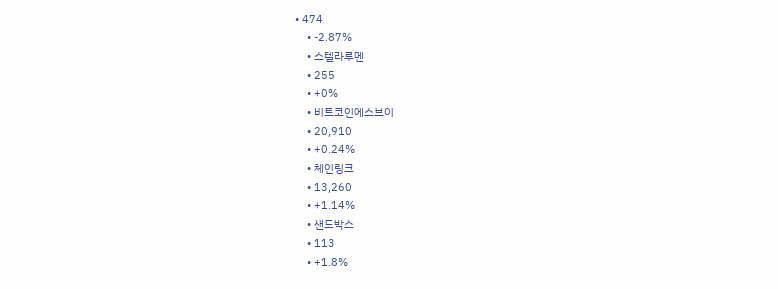• 474
    • -2.87%
    • 스텔라루멘
    • 255
    • +0%
    • 비트코인에스브이
    • 20,910
    • +0.24%
    • 체인링크
    • 13,260
    • +1.14%
    • 샌드박스
    • 113
    • +1.8%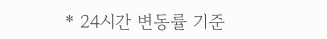* 24시간 변동률 기준